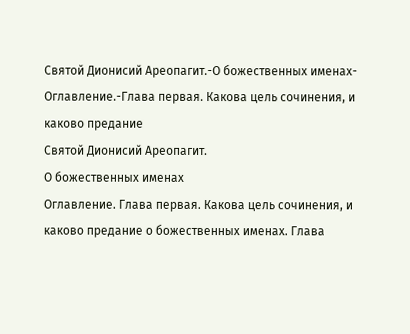Святой Дионисий Ареопагит.-О божественных именах-Оглавление.-Глава первая. Какова цель сочинения, и каково предание
Святой Дионисий Ареопагит.
О божественных именах
Оглавление. Глава первая. Какова цель сочинения, и каково предание о божественных именах. Глава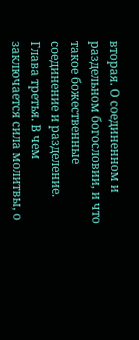вторая. О соединенном и раздельном богословии, и что такое божественные соединение и разделение. Глава третья. В чем заключается сила молитвы, о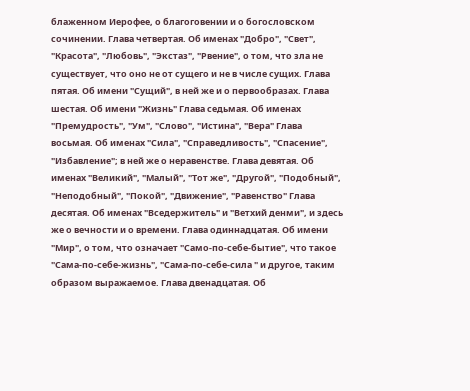блаженном Иерофее, о благоговении и о богословском сочинении. Глава четвертая. Об именах "Добро", "Свет", "Красота", "Любовь", "Экстаз", "Рвение", о том, что зла не существует, что оно не от сущего и не в числе сущих. Глава пятая. Об имени "Сущий", в ней же и о первообразах. Глава шестая. Об имени "Жизнь" Глава седьмая. Об именах "Премудрость", "Ум", "Слово", "Истина", "Вера" Глава восьмая. Об именах "Сила", "Справедливость", "Спасение", "Избавление"; в ней же о неравенстве. Глава девятая. Об именах "Великий", "Малый", "Тот же", "Другой", "Подобный", "Неподобный", "Покой", "Движение", "Равенство" Глава десятая. Об именах "Вседержитель" и "Ветхий денми", и здесь же о вечности и о времени. Глава одиннадцатая. Об имени "Мир", о том, что означает "Само-по-себе-бытие", что такое "Сама-по-себе-жизнь", "Сама-по-себе-сила " и другое, таким образом выражаемое. Глава двенадцатая. Об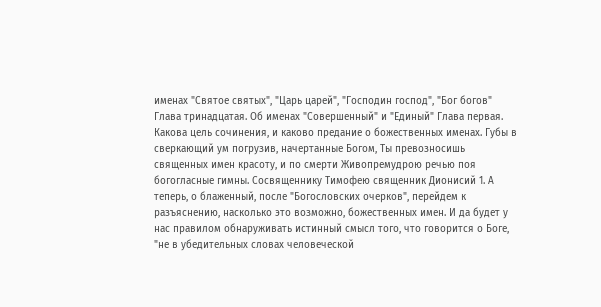именах "Святое святых", "Царь царей", "Господин господ", "Бог богов" Глава тринадцатая. Об именах "Совершенный" и "Единый" Глава первая. Какова цель сочинения, и каково предание о божественных именах. Губы в сверкающий ум погрузив, начертанные Богом, Ты превозносишь священных имен красоту, и по смерти Живопремудрою речью поя богогласные гимны. Сосвященнику Тимофею священник Дионисий 1. А теперь, о блаженный, после "Богословских очерков", перейдем к разъяснению, насколько это возможно, божественных имен. И да будет у нас правилом обнаруживать истинный смысл того, что говорится о Боге, "не в убедительных словах человеческой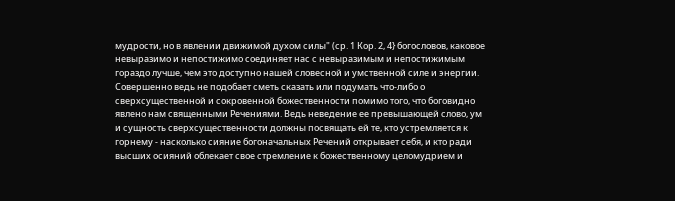мудрости, но в явлении движимой духом силы" (ср. 1 Кор. 2, 4} богословов, каковое невыразимо и непостижимо соединяет нас с невыразимым и непостижимым гораздо лучше, чем это доступно нашей словесной и умственной силе и энергии. Совершенно ведь не подобает сметь сказать или подумать что-либо о сверхсущественной и сокровенной божественности помимо того, что боговидно явлено нам священными Речениями. Ведь неведение ее превышающей слово, ум и сущность сверхсущественности должны посвящать ей те, кто устремляется к горнему - насколько сияние богоначальных Речений открывает себя, и кто ради высших осияний облекает свое стремление к божественному целомудрием и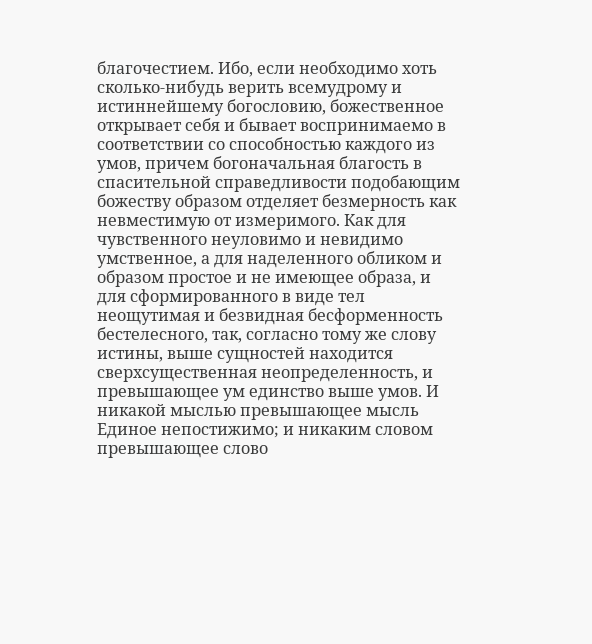благочестием. Ибо, если необходимо хоть сколько-нибудь верить всемудрому и истиннейшему богословию, божественное открывает себя и бывает воспринимаемо в соответствии со способностью каждого из умов, причем богоначальная благость в спасительной справедливости подобающим божеству образом отделяет безмерность как невместимую от измеримого. Как для чувственного неуловимо и невидимо умственное, а для наделенного обликом и образом простое и не имеющее образа, и для сформированного в виде тел неощутимая и безвидная бесформенность бестелесного, так, согласно тому же слову истины, выше сущностей находится сверхсущественная неопределенность, и превышающее ум единство выше умов. И никакой мыслью превышающее мысль Единое непостижимо; и никаким словом превышающее слово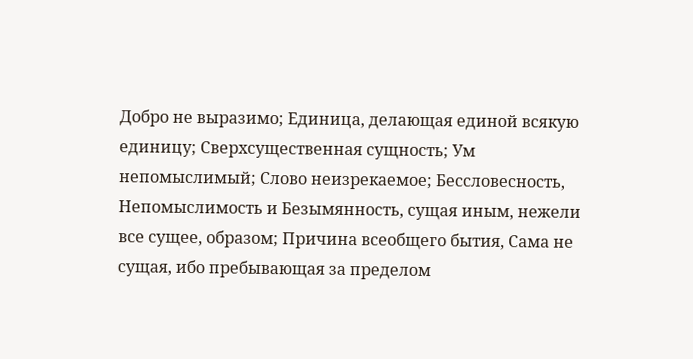Добро не выразимо; Единица, делающая единой всякую единицу; Сверхсущественная сущность; Ум непомыслимый; Слово неизрекаемое; Бессловесность, Непомыслимость и Безымянность, сущая иным, нежели все сущее, образом; Причина всеобщего бытия, Сама не сущая, ибо пребывающая за пределом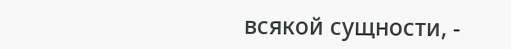всякой сущности, -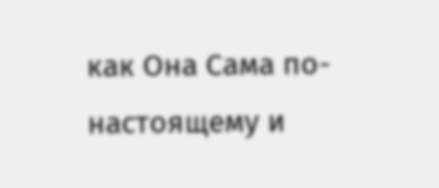как Она Сама по-настоящему и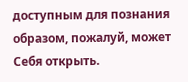доступным для познания образом, пожалуй, может Себя открыть.